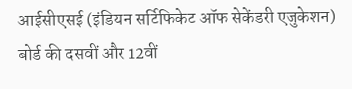आईसीएसई (इंडियन सर्टिफिकेट ऑफ सेकेंडरी एजुकेशन) बोर्ड की दसवीं और 12वीं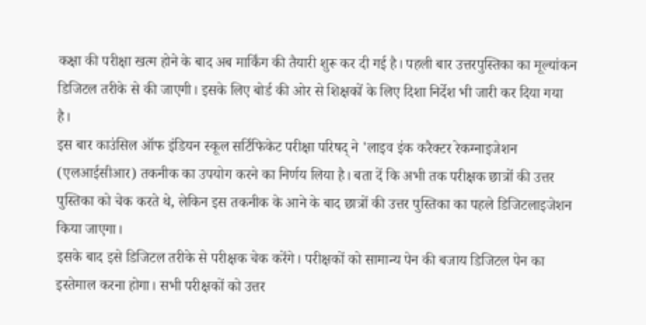कक्षा की परीक्षा खत्म होने के बाद अब मार्किंग की तैयारी शुरू कर दी गई है। पहली बार उत्तरपुस्तिका का मूल्यांकन डिजिटल तरीके से की जाएगी। इसके लिए बोर्ड की ओर से शिक्षकों के लिए दिशा निर्देश भी जारी कर दिया गया है।
इस बार काउंसिल ऑफ इंडियन स्कूल सर्टिफिकेट परीक्षा परिषद् ने 'लाइव इंक करैक्टर रेकग्नाइजेशन (एलआईसीआर) तकनीक का उपयोग करने का निर्णय लिया है। बता दें कि अभी तक परीक्षक छात्रों की उत्तर पुस्तिका को चेक करते थे, लेकिन इस तकनीक के आने के बाद छात्रों की उत्तर पुस्तिका का पहले डिजिटलाइजेशन किया जाएगा।
इसके बाद इसे डिजिटल तरीके से परीक्षक चेक करेंगे। परीक्षकों को सामान्य पेन की बजाय डिजिटल पेन का इस्तेमाल करना होगा। सभी परीक्षकों को उत्तर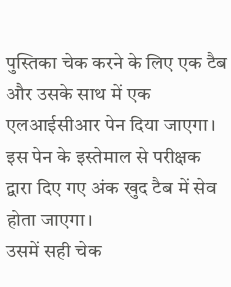पुस्तिका चेक करने के लिए एक टैब और उसके साथ में एक एलआईसीआर पेन दिया जाएगा। इस पेन के इस्तेमाल से परीक्षक द्वारा दिए गए अंक खुद टैब में सेव होता जाएगा।
उसमें सही चेक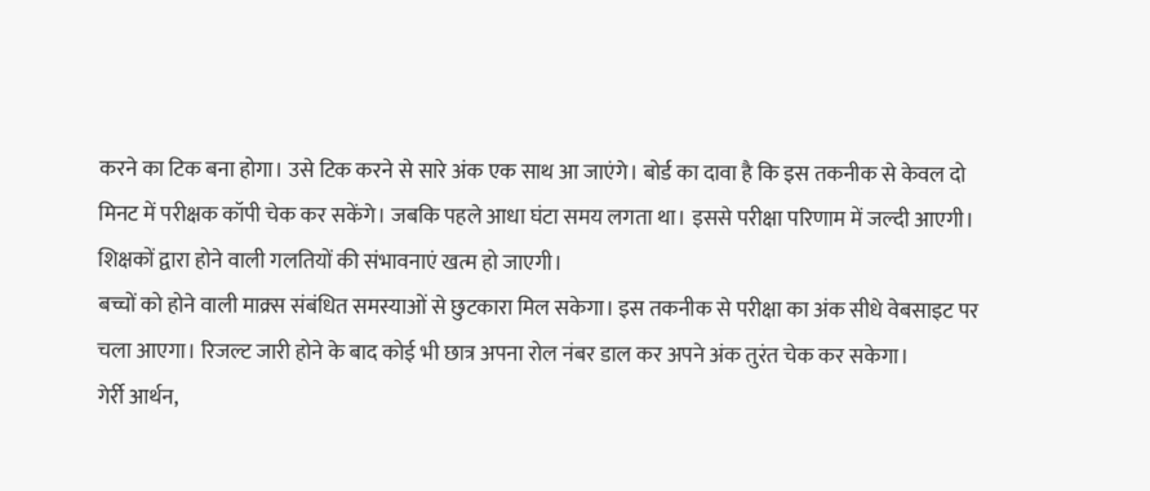करने का टिक बना होगा। उसे टिक करने से सारे अंक एक साथ आ जाएंगे। बोर्ड का दावा है कि इस तकनीक से केवल दो मिनट में परीक्षक कॉपी चेक कर सकेंगे। जबकि पहले आधा घंटा समय लगता था। इससे परीक्षा परिणाम में जल्दी आएगी। शिक्षकों द्वारा होने वाली गलतियों की संभावनाएं खत्म हो जाएगी।
बच्चों को होने वाली माक्र्स संबंधित समस्याओं से छुटकारा मिल सकेगा। इस तकनीक से परीक्षा का अंक सीधे वेबसाइट पर चला आएगा। रिजल्ट जारी होने के बाद कोई भी छात्र अपना रोल नंबर डाल कर अपने अंक तुरंत चेक कर सकेगा।
गेर्री आर्थन,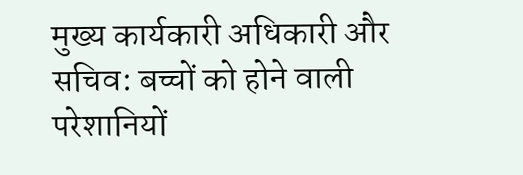मुख्य कार्यकारी अधिकारी और सचिव: बच्चों को होने वाली परेशानियों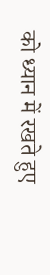को ध्यान में रखते हुए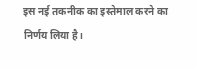इस नई तकनीक का इस्तेमाल करने का निर्णय लिया है।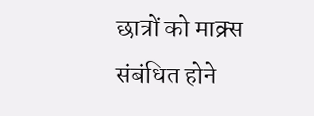छात्रों को माक्र्स संबंधित होने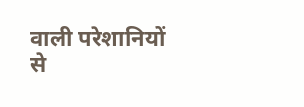वाली परेशानियों से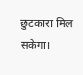छुटकारा मिल सकेगा।